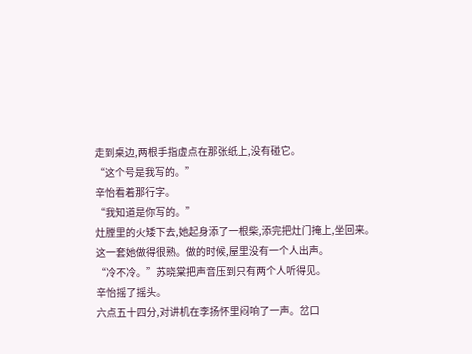走到桌边,两根手指虚点在那张纸上,没有碰它。
“这个号是我写的。”
辛怡看着那行字。
“我知道是你写的。”
灶膛里的火矮下去,她起身添了一根柴,添完把灶门掩上,坐回来。这一套她做得很熟。做的时候,屋里没有一个人出声。
“冷不冷。”苏晓棠把声音压到只有两个人听得见。
辛怡摇了摇头。
六点五十四分,对讲机在李扬怀里闷响了一声。岔口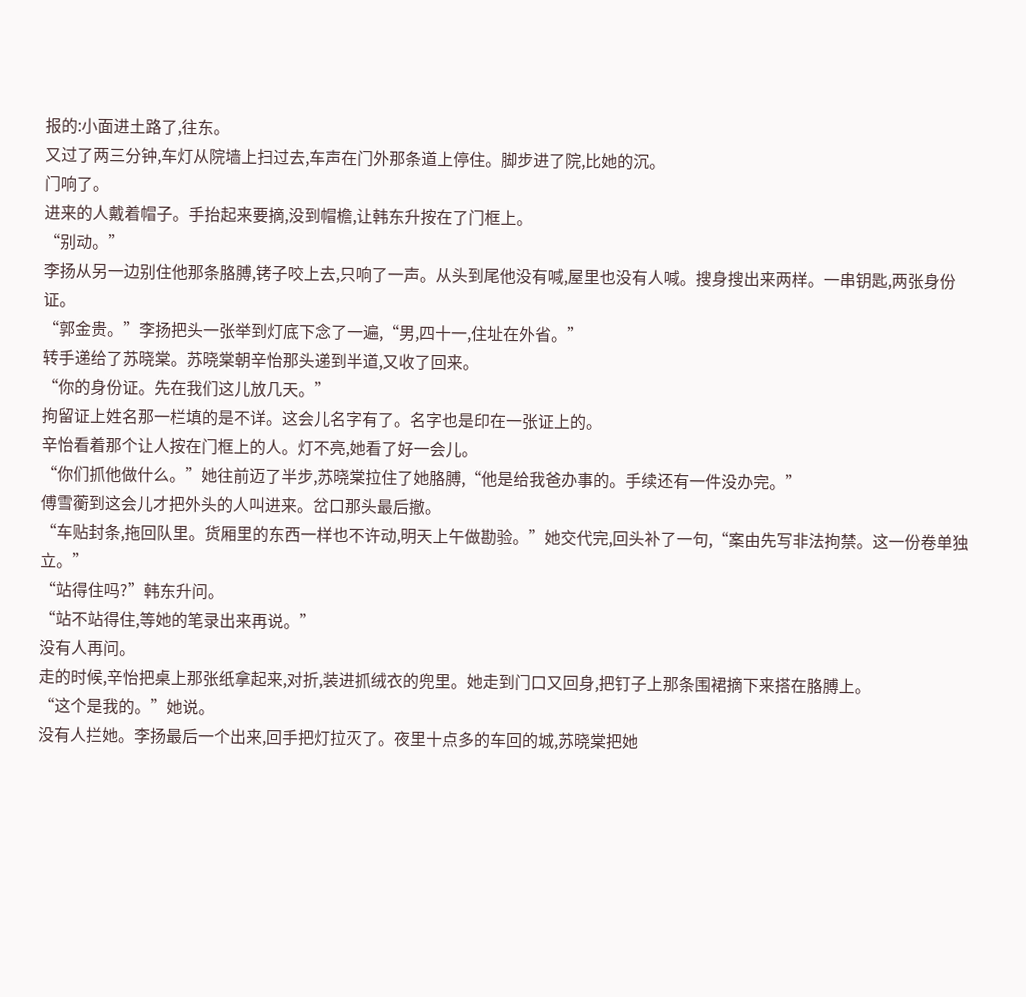报的:小面进土路了,往东。
又过了两三分钟,车灯从院墙上扫过去,车声在门外那条道上停住。脚步进了院,比她的沉。
门响了。
进来的人戴着帽子。手抬起来要摘,没到帽檐,让韩东升按在了门框上。
“别动。”
李扬从另一边别住他那条胳膊,铐子咬上去,只响了一声。从头到尾他没有喊,屋里也没有人喊。搜身搜出来两样。一串钥匙,两张身份证。
“郭金贵。”李扬把头一张举到灯底下念了一遍,“男,四十一,住址在外省。”
转手递给了苏晓棠。苏晓棠朝辛怡那头递到半道,又收了回来。
“你的身份证。先在我们这儿放几天。”
拘留证上姓名那一栏填的是不详。这会儿名字有了。名字也是印在一张证上的。
辛怡看着那个让人按在门框上的人。灯不亮,她看了好一会儿。
“你们抓他做什么。”她往前迈了半步,苏晓棠拉住了她胳膊,“他是给我爸办事的。手续还有一件没办完。”
傅雪蘅到这会儿才把外头的人叫进来。岔口那头最后撤。
“车贴封条,拖回队里。货厢里的东西一样也不许动,明天上午做勘验。”她交代完,回头补了一句,“案由先写非法拘禁。这一份卷单独立。”
“站得住吗?”韩东升问。
“站不站得住,等她的笔录出来再说。”
没有人再问。
走的时候,辛怡把桌上那张纸拿起来,对折,装进抓绒衣的兜里。她走到门口又回身,把钉子上那条围裙摘下来搭在胳膊上。
“这个是我的。”她说。
没有人拦她。李扬最后一个出来,回手把灯拉灭了。夜里十点多的车回的城,苏晓棠把她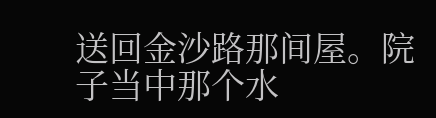送回金沙路那间屋。院子当中那个水